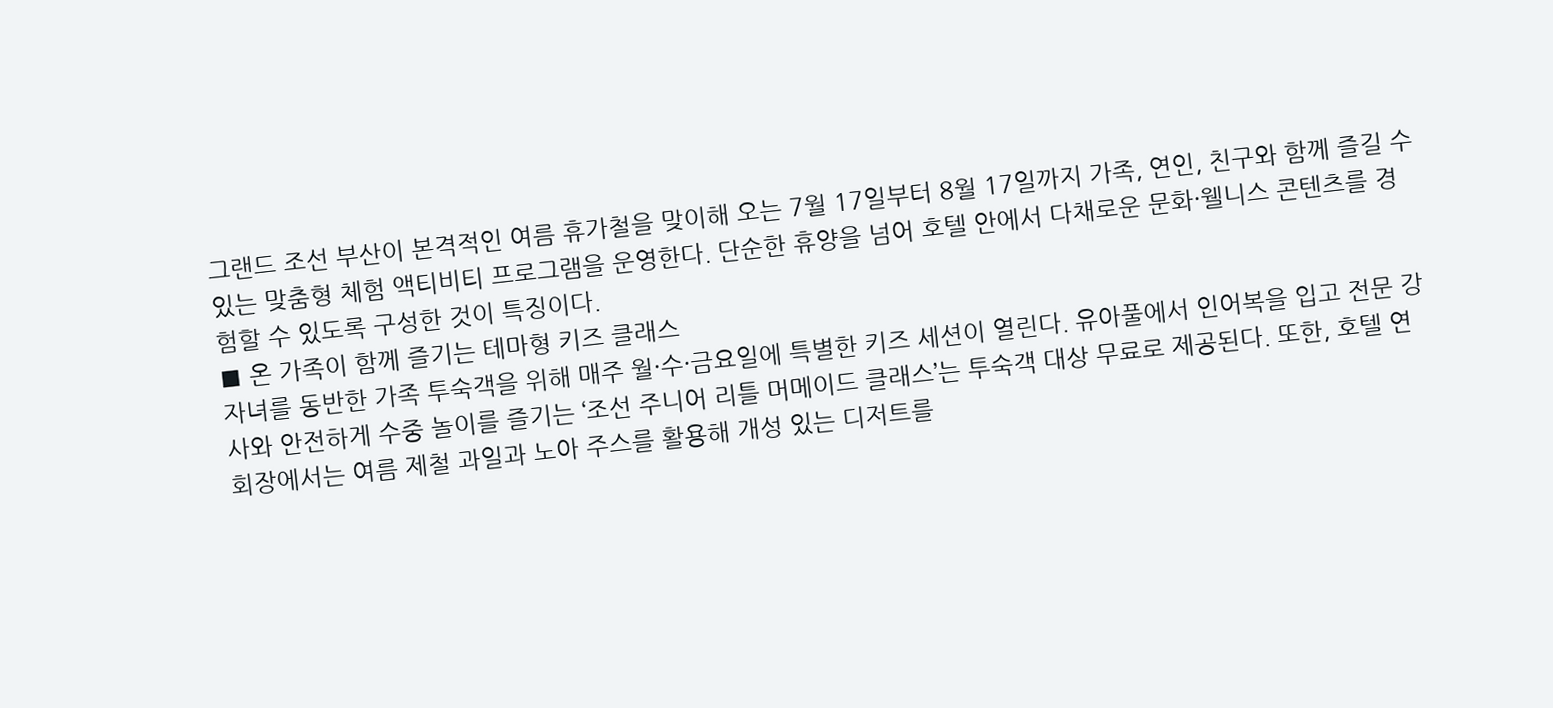그랜드 조선 부산이 본격적인 여름 휴가철을 맞이해 오는 7월 17일부터 8월 17일까지 가족, 연인, 친구와 함께 즐길 수 있는 맞춤형 체험 액티비티 프로그램을 운영한다. 단순한 휴양을 넘어 호텔 안에서 다채로운 문화·웰니스 콘텐츠를 경험할 수 있도록 구성한 것이 특징이다.
■ 온 가족이 함께 즐기는 테마형 키즈 클래스
자녀를 동반한 가족 투숙객을 위해 매주 월·수·금요일에 특별한 키즈 세션이 열린다. 유아풀에서 인어복을 입고 전문 강사와 안전하게 수중 놀이를 즐기는 ‘조선 주니어 리틀 머메이드 클래스’는 투숙객 대상 무료로 제공된다. 또한, 호텔 연회장에서는 여름 제철 과일과 노아 주스를 활용해 개성 있는 디저트를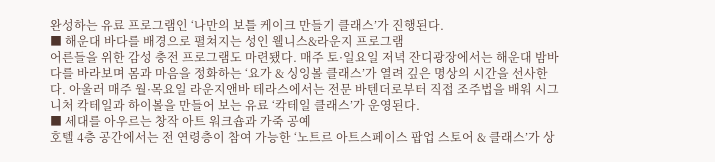완성하는 유료 프로그램인 ‘나만의 보틀 케이크 만들기 클래스’가 진행된다.
■ 해운대 바다를 배경으로 펼쳐지는 성인 웰니스&라운지 프로그램
어른들을 위한 감성 충전 프로그램도 마련됐다. 매주 토·일요일 저녁 잔디광장에서는 해운대 밤바다를 바라보며 몸과 마음을 정화하는 ‘요가 & 싱잉볼 클래스’가 열려 깊은 명상의 시간을 선사한다. 아울러 매주 월·목요일 라운지앤바 테라스에서는 전문 바텐더로부터 직접 조주법을 배워 시그니처 칵테일과 하이볼을 만들어 보는 유료 ‘칵테일 클래스’가 운영된다.
■ 세대를 아우르는 창작 아트 워크숍과 가죽 공예
호텔 4층 공간에서는 전 연령층이 참여 가능한 ‘노트르 아트스페이스 팝업 스토어 & 클래스’가 상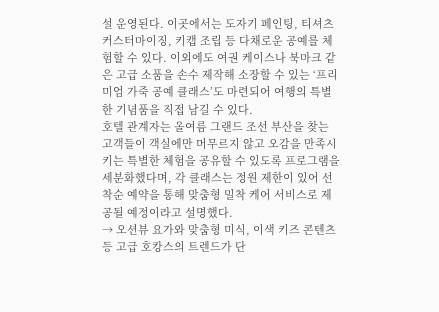설 운영된다. 이곳에서는 도자기 페인팅, 티셔츠 커스터마이징, 키캡 조립 등 다채로운 공예를 체험할 수 있다. 이외에도 여권 케이스나 북마크 같은 고급 소품을 손수 제작해 소장할 수 있는 ‘프리미엄 가죽 공예 클래스’도 마련되어 여행의 특별한 기념품을 직접 남길 수 있다.
호텔 관계자는 올여름 그랜드 조선 부산을 찾는 고객들이 객실에만 머무르지 않고 오감을 만족시키는 특별한 체험을 공유할 수 있도록 프로그램을 세분화했다며, 각 클래스는 정원 제한이 있어 선착순 예약을 통해 맞춤형 밀착 케어 서비스로 제공될 예정이라고 설명했다.
→ 오션뷰 요가와 맞춤형 미식, 이색 키즈 콘텐츠 등 고급 호캉스의 트렌드가 단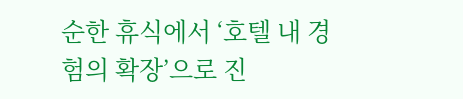순한 휴식에서 ‘호텔 내 경험의 확장’으로 진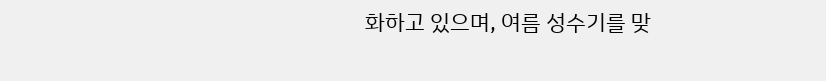화하고 있으며, 여름 성수기를 맞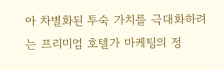아 차별화된 투숙 가치를 극대화하려는 프리미엄 호텔가 마케팅의 정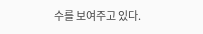수를 보여주고 있다.